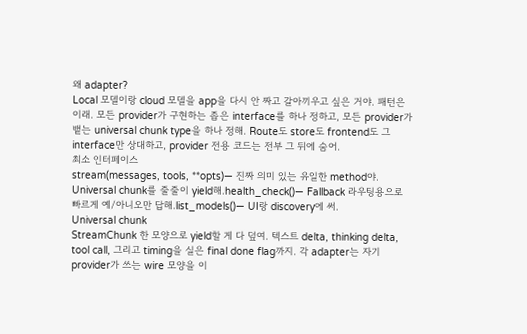왜 adapter?
Local 모델이랑 cloud 모델을 app을 다시 안 짜고 갈아끼우고 싶은 거야. 패턴은 이래. 모든 provider가 구현하는 좁은 interface를 하나 정하고, 모든 provider가 뱉는 universal chunk type을 하나 정해. Route도 store도 frontend도 그 interface만 상대하고, provider 전용 코드는 전부 그 뒤에 숨어.
최소 인터페이스
stream(messages, tools, **opts)— 진짜 의미 있는 유일한 method야. Universal chunk를 줄줄이 yield해.health_check()— Fallback 라우팅용으로 빠르게 예/아니오만 답해.list_models()— UI랑 discovery에 써.
Universal chunk
StreamChunk 한 모양으로 yield할 게 다 덮여. 텍스트 delta, thinking delta, tool call, 그리고 timing을 실은 final done flag까지. 각 adapter는 자기 provider가 쓰는 wire 모양을 이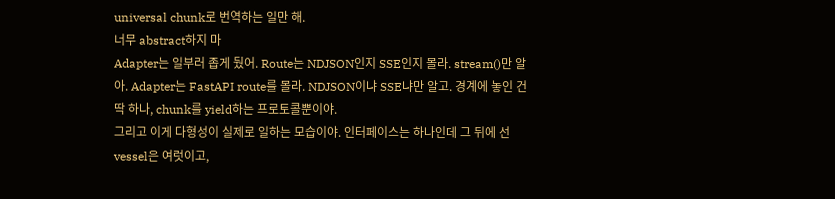universal chunk로 번역하는 일만 해.
너무 abstract하지 마
Adapter는 일부러 좁게 뒀어. Route는 NDJSON인지 SSE인지 몰라. stream()만 알아. Adapter는 FastAPI route를 몰라. NDJSON이냐 SSE냐만 알고. 경계에 놓인 건 딱 하나, chunk를 yield하는 프로토콜뿐이야.
그리고 이게 다형성이 실제로 일하는 모습이야. 인터페이스는 하나인데 그 뒤에 선 vessel은 여럿이고,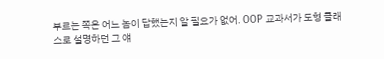부르는 쪽은 어느 놈이 답했는지 알 필요가 없어. OOP 교과서가 도형 클래스로 설명하던 그 얘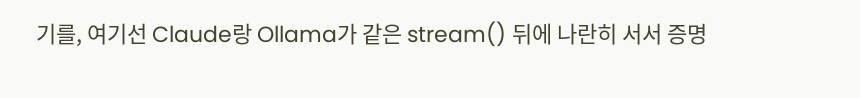기를, 여기선 Claude랑 Ollama가 같은 stream() 뒤에 나란히 서서 증명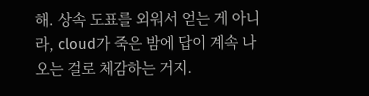해. 상속 도표를 외워서 얻는 게 아니라, cloud가 죽은 밤에 답이 계속 나오는 걸로 체감하는 거지.